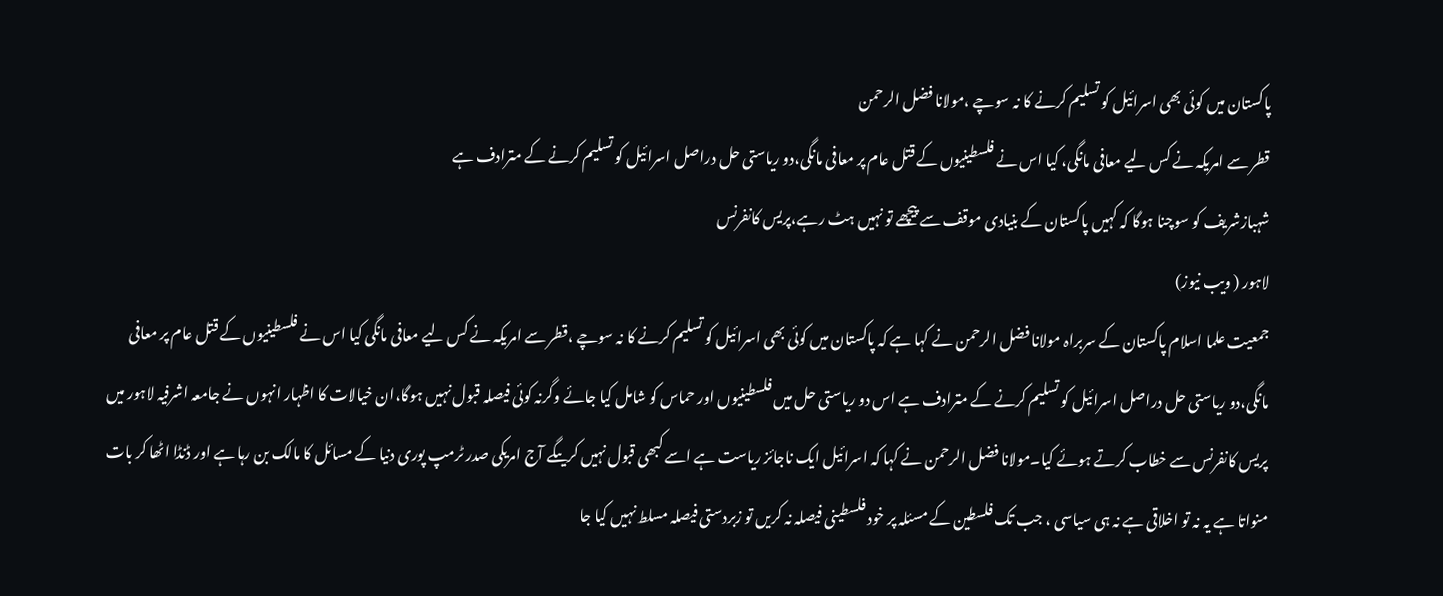پاکستان میں کوئی بھی اسرائیل کو تسلیم کرنے کا نہ سوچے ،مولانا فضل الرحمن
قطر سے امریکہ نے کس لیے معافی مانگی، کیا اس نے فلسطینیوں کے قتل عام پر معافی مانگی،دو ریاستی حل دراصل اسرائیل کو تسلیم کرنے کے مترادف ہے
شہبازشریف کو سوچنا ہوگا کہ کہیں پاکستان کے بنیادی موقف سے پیچھے تو نہیں ہٹ رہے،پریس کانفرنس
لاہور ( ویب نیوز)
جمعیت علما اسلام پاکستان کے سربراہ مولانا فضل الرحمن نے کہا ہے کہ پاکستان میں کوئی بھی اسرائیل کو تسلیم کرنے کا نہ سوچے ،قطر سے امریکہ نے کس لیے معافی مانگی کیا اس نے فلسطینیوں کے قتل عام پر معافی مانگی،دو ریاستی حل دراصل اسرائیل کو تسلیم کرنے کے مترادف ہے اس دو ریاستی حل میں فلسطینیوں اور حماس کو شامل کیا جائے وگرنہ کوئی فیصلہ قبول نہیں ہوگا،ان خیالات کا اظہار انہوں نے جامعہ اشرفیہ لاہور میں پریس کانفرنس سے خطاب کرتے ہوئے کیا۔مولانا فضل الرحمن نے کہا کہ اسرائیل ایک ناجائز ریاست ہے اسے کبھی قبول نہیں کریںگے آج امریکی صدر ٹرمپ پوری دنیا کے مسائل کا مالک بن رہا ہے اور ڈنڈا اٹھا کر بات منواتا ہے یہ نہ تو اخلاقی ہے نہ ہی سیاسی ، جب تک فلسطین کے مسئلہ پر خود فلسطینی فیصلہ نہ کریں تو زبردستی فیصلہ مسلط نہیں کیا جا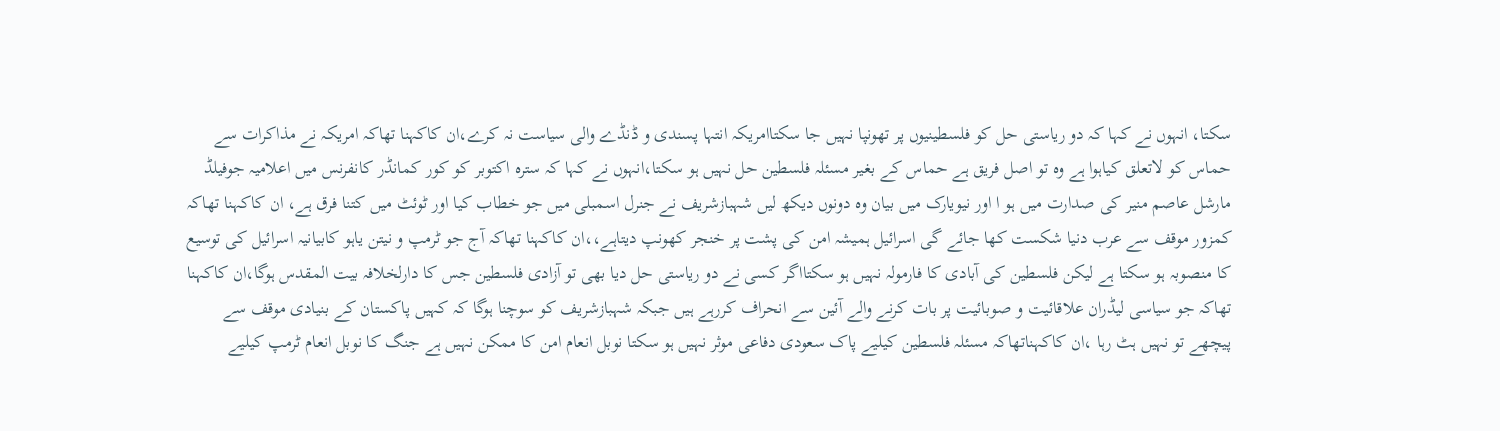سکتا، انہوں نے کہا کہ دو ریاستی حل کو فلسطینیوں پر تھونپا نہیں جا سکتاامریکہ انتہا پسندی و ڈنڈے والی سیاست نہ کرے،ان کاکہنا تھاکہ امریکہ نے مذاکرات سے حماس کو لاتعلق کیاہوا ہے وہ تو اصل فریق ہے حماس کے بغیر مسئلہ فلسطین حل نہیں ہو سکتا،انہوں نے کہا کہ سترہ اکتوبر کو کور کمانڈر کانفرنس میں اعلامیہ جوفیلڈ مارشل عاصم منیر کی صدارت میں ہو ا اور نیویارک میں بیان وہ دونوں دیکھ لیں شہبازشریف نے جنرل اسمبلی میں جو خطاب کیا اور ٹوئٹ میں کتنا فرق ہے، ان کاکہنا تھاکہ کمزور موقف سے عرب دنیا شکست کھا جائے گی اسرائیل ہمیشہ امن کی پشت پر خنجر کھونپ دیتاہے،،ان کاکہنا تھاکہ آج جو ٹرمپ و نیتن یاہو کابیانیہ اسرائیل کی توسیع کا منصوبہ ہو سکتا ہے لیکن فلسطین کی آبادی کا فارمولہ نہیں ہو سکتااگر کسی نے دو ریاستی حل دیا بھی تو آزادی فلسطین جس کا دارلخلافہ بیت المقدس ہوگا،ان کاکہنا تھاکہ جو سیاسی لیڈران علاقائیت و صوبائیت پر بات کرنے والے آئین سے انحراف کررہے ہیں جبکہ شہبازشریف کو سوچنا ہوگا کہ کہیں پاکستان کے بنیادی موقف سے پیچھے تو نہیں ہٹ رہا ،ان کاکہناتھاکہ مسئلہ فلسطین کیلیے پاک سعودی دفاعی موثر نہیں ہو سکتا نوبل انعام امن کا ممکن نہیں ہے جنگ کا نوبل انعام ٹرمپ کیلیے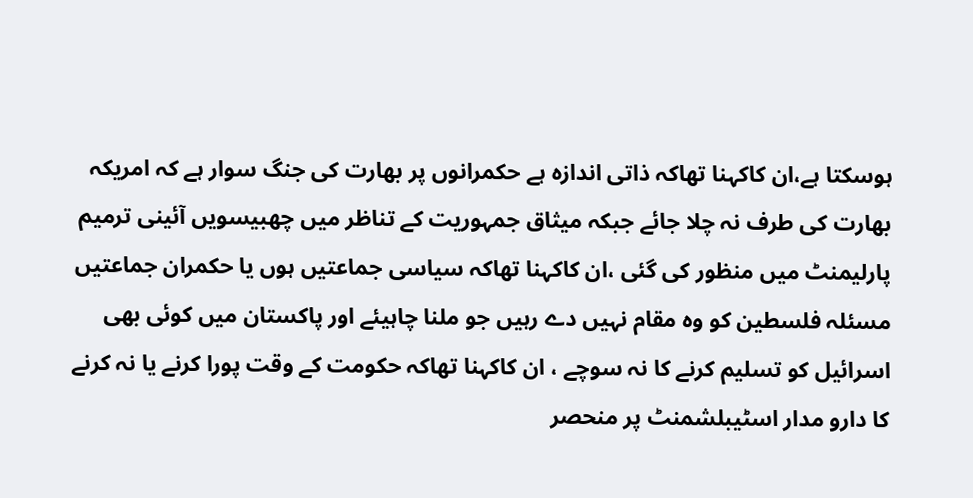ہوسکتا ہے،ان کاکہنا تھاکہ ذاتی اندازہ ہے حکمرانوں پر بھارت کی جنگ سوار ہے کہ امریکہ بھارت کی طرف نہ چلا جائے جبکہ میثاق جمہوریت کے تناظر میں چھبیسویں آئینی ترمیم پارلیمنٹ میں منظور کی گئی ،ان کاکہنا تھاکہ سیاسی جماعتیں ہوں یا حکمران جماعتیں مسئلہ فلسطین کو وہ مقام نہیں دے رہیں جو ملنا چاہیئے اور پاکستان میں کوئی بھی اسرائیل کو تسلیم کرنے کا نہ سوچے ، ان کاکہنا تھاکہ حکومت کے وقت پورا کرنے یا نہ کرنے کا دارو مدار اسٹیبلشمنٹ پر منحصر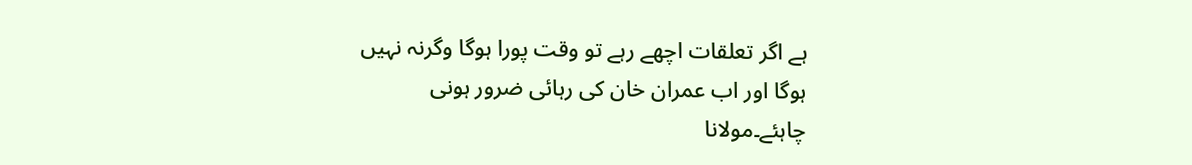ہے اگر تعلقات اچھے رہے تو وقت پورا ہوگا وگرنہ نہیں ہوگا اور اب عمران خان کی رہائی ضرور ہونی چاہئے۔مولانا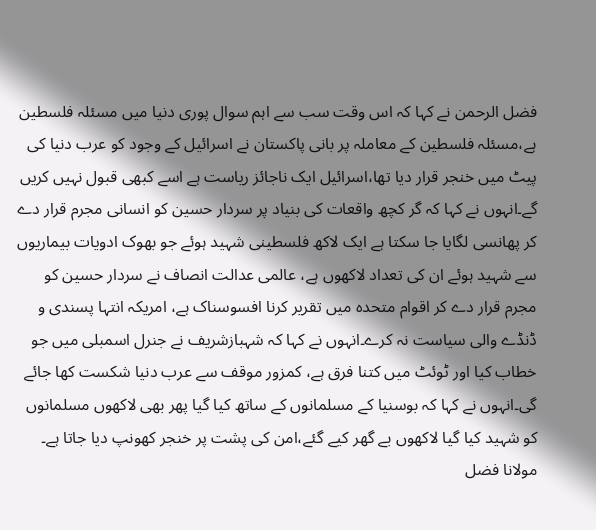فضل الرحمن نے کہا کہ اس وقت سب سے اہم سوال پوری دنیا میں مسئلہ فلسطین ہے،مسئلہ فلسطین کے معاملہ پر بانی پاکستان نے اسرائیل کے وجود کو عرب دنیا کی پیٹ میں خنجر قرار دیا تھا،اسرائیل ایک ناجائز ریاست ہے اسے کبھی قبول نہیں کریں گے۔انہوں نے کہا کہ گر کچھ واقعات کی بنیاد پر سردار حسین کو انسانی مجرم قرار دے کر پھانسی لگایا جا سکتا ہے ایک لاکھ فلسطینی شہید ہوئے جو بھوک ادویات بیماریوں سے شہید ہوئے ان کی تعداد لاکھوں ہے، عالمی عدالت انصاف نے سردار حسین کو مجرم قرار دے کر اقوام متحدہ میں تقریر کرنا افسوسناک ہے، امریکہ انتہا پسندی و ڈنڈے والی سیاست نہ کرے۔انہوں نے کہا کہ شہبازشریف نے جنرل اسمبلی میں جو خطاب کیا اور ٹوئٹ میں کتنا فرق ہے، کمزور موقف سے عرب دنیا شکست کھا جائے گی۔انہوں نے کہا کہ بوسنیا کے مسلمانوں کے ساتھ کیا گیا پھر بھی لاکھوں مسلمانوں کو شہید کیا گیا لاکھوں بے گھر کیے گئے،امن کی پشت پر خنجر کھونپ دیا جاتا ہے۔ مولانا فضل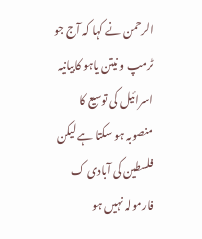الرحمن نے کہا کہ آج جو ٹرمپ و نیتن یاہو کابیانیہ اسرائیل کی توسیع کا منصوبہ ہو سکتا ہے لیکن فلسطین کی آبادی ک فارمولہ نہیں ہو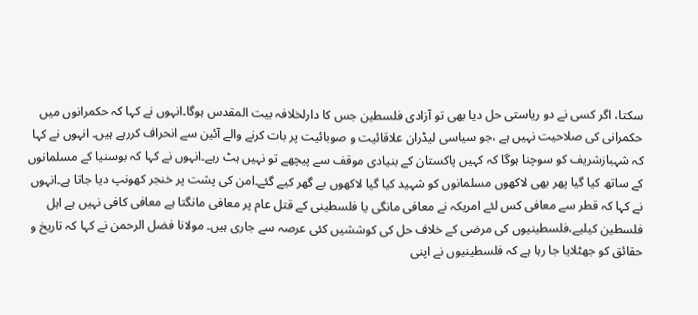سکتا، اگر کسی نے دو ریاستی حل دیا بھی تو آزادی فلسطین جس کا دارلخلافہ بیت المقدس ہوگا۔انہوں نے کہا کہ حکمرانوں میں حکمرانی کی صلاحیت نہیں ہے ،جو سیاسی لیڈران علاقائیت و صوبائیت پر بات کرنے والے آئین سے انحراف کررہے ہیں۔ انہوں نے کہا کہ شہبازشریف کو سوچنا ہوگا کہ کہیں پاکستان کے بنیادی موقف سے پیچھے تو نہیں ہٹ رہے۔انہوں نے کہا کہ بوسنیا کے مسلمانوں کے ساتھ کیا گیا پھر بھی لاکھوں مسلمانوں کو شہید کیا گیا لاکھوں بے گھر کیے گئے۔امن کی پشت پر خنجر کھونپ دیا جاتا ہے۔انہوں نے کہا کہ قطر سے معافی کس لئے امریکہ نے معافی مانگی یا فلسطینی کے قتل عام پر معافی مانگتا ہے معافی کافی نہیں ہے اہل فلسطین کیلیے،فلسطینیوں کی مرضی کے خلاف حل کی کوششیں کئی عرصہ سے جاری ہیں۔ مولانا فضل الرحمن نے کہا کہ تاریخ و حقائق کو جھٹلایا جا رہا ہے کہ فلسطینیوں نے اپنی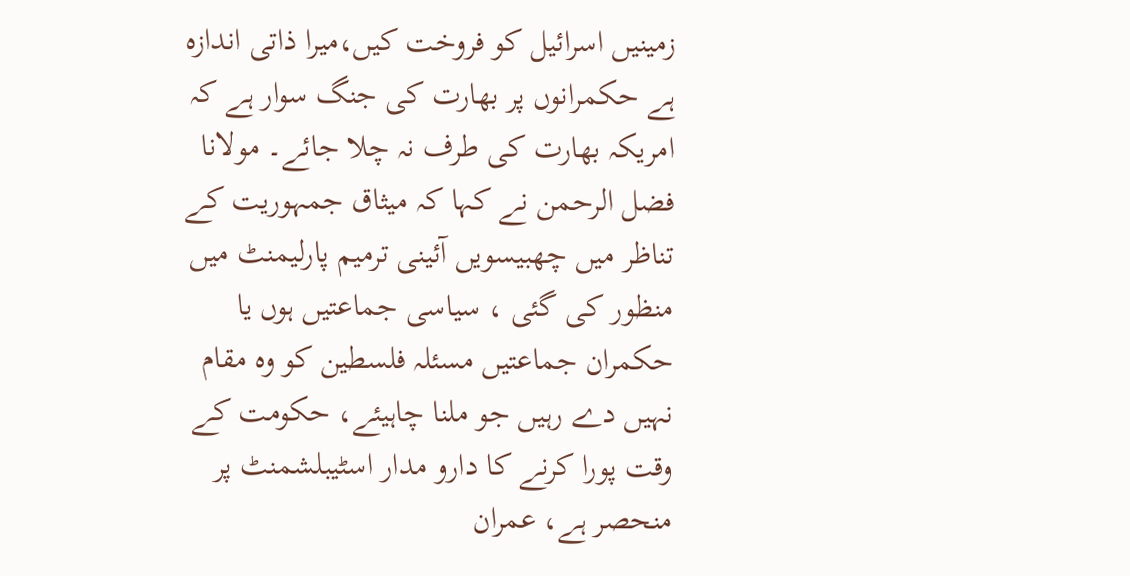زمینیں اسرائیل کو فروخت کیں،میرا ذاتی اندازہ ہے حکمرانوں پر بھارت کی جنگ سوار ہے کہ امریکہ بھارت کی طرف نہ چلا جائے۔ مولانا فضل الرحمن نے کہا کہ میثاق جمہوریت کے تناظر میں چھبیسویں آئینی ترمیم پارلیمنٹ میں منظور کی گئی ، سیاسی جماعتیں ہوں یا حکمران جماعتیں مسئلہ فلسطین کو وہ مقام نہیں دے رہیں جو ملنا چاہیئے، حکومت کے وقت پورا کرنے کا دارو مدار اسٹیبلشمنٹ پر منحصر ہے، عمران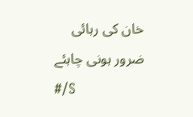خان کی رہائی ضرور ہونی چاہئے
#/S